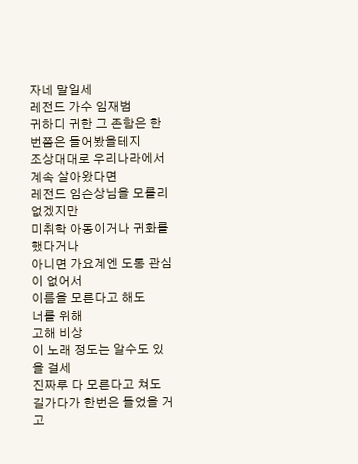자네 말일세
레전드 가수 임재범
귀하디 귀한 그 존함은 한번쯤은 들어봤을테지
조상대대로 우리나라에서 계속 살아왔다면
레전드 임슨상님을 모를리 없겠지만
미취학 아동이거나 귀화를 했다거나
아니면 가요계엔 도통 관심이 없어서
이름을 모른다고 해도
너를 위해
고해 비상
이 노래 정도는 알수도 있을 걸세
진짜루 다 모른다고 쳐도
길가다가 한번은 들었을 거고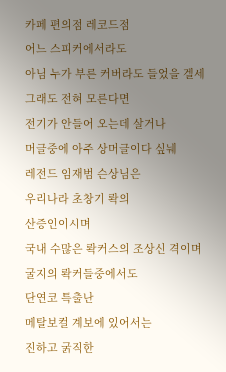카페 편의점 레코드점
어느 스피커에서라도
아님 누가 부른 커버라도 들었을 겔세
그래도 전혀 모른다면
전기가 안들어 오는데 살거나
머글중에 아주 상머글이다 싶눼
레전드 임재범 슨상님은
우리나라 초창기 롹의
산증인이시며
국내 수많은 롹커스의 조상신 격이며
굴지의 롹커들중에서도
단연코 특출난
메탈보컬 계보에 있어서는
진하고 굵직한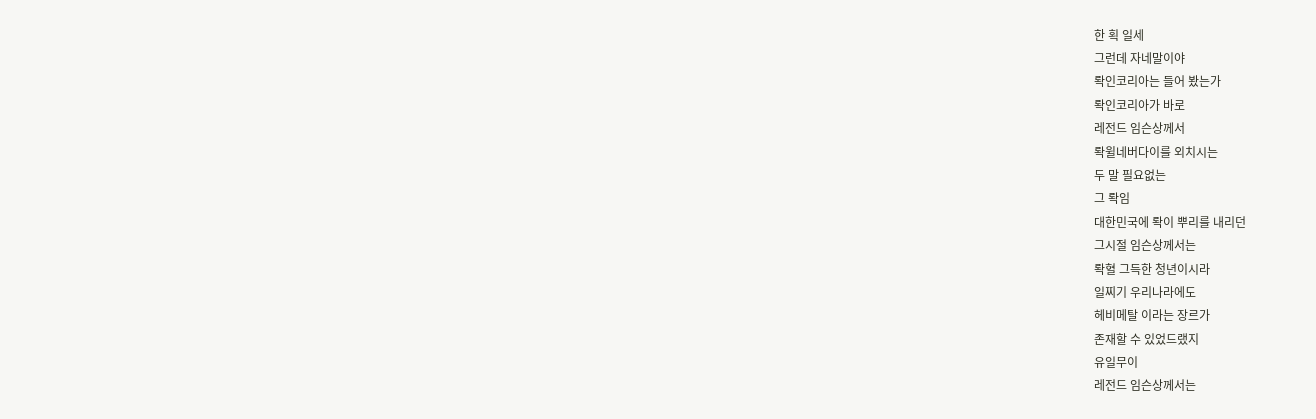한 획 일세
그런데 자네말이야
롹인코리아는 들어 봤는가
롹인코리아가 바로
레전드 임슨상께서
롹윌네버다이를 외치시는
두 말 필요없는
그 롹임
대한민국에 롹이 뿌리를 내리던
그시절 임슨상께서는
롹혈 그득한 청년이시라
일찌기 우리나라에도
헤비메탈 이라는 장르가
존재할 수 있었드랬지
유일무이
레전드 임슨상께서는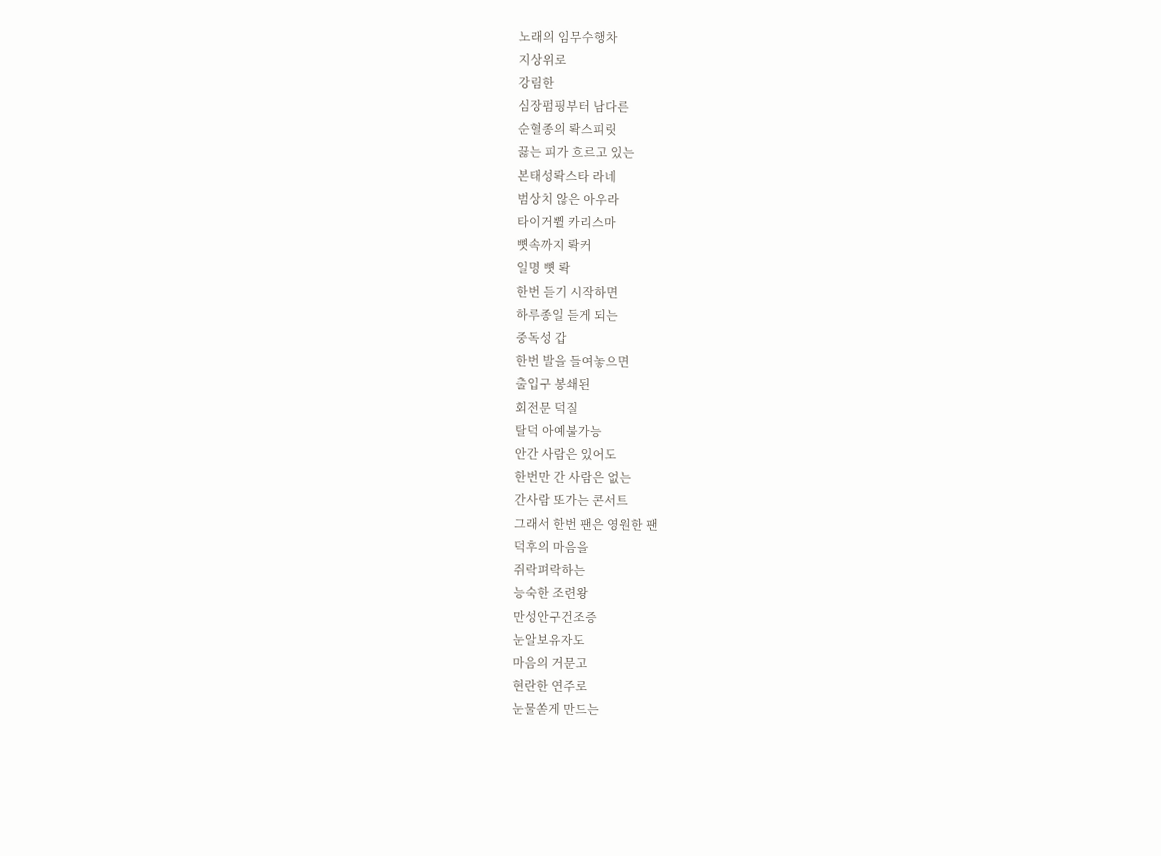노래의 임무수행차
지상위로
강림한
심장펌핑부터 남다른
순혈종의 롹스피릿
끓는 피가 흐르고 있는
본태성롹스타 라네
범상치 않은 아우라
타이거쀨 카리스마
뼛속까지 롹커
일명 뼛 롹
한번 듣기 시작하면
하루종일 듣게 되는
중독성 갑
한번 발을 들여놓으면
출입구 봉쇄된
회전문 덕질
탈덕 아예불가능
안간 사람은 있어도
한번만 간 사람은 없는
간사람 또가는 콘서트
그래서 한번 팬은 영원한 팬
덕후의 마음을
쥐락펴락하는
능숙한 조련왕
만성안구건조증
눈알보유자도
마음의 거문고
현란한 연주로
눈물쏟게 만드는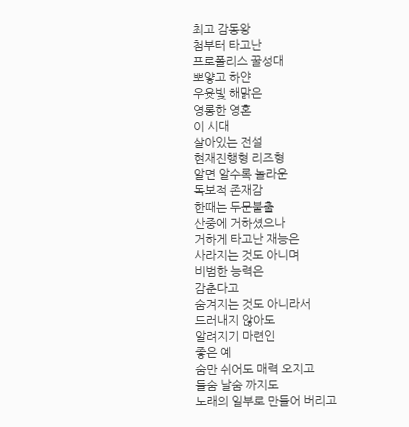최고 감동왕
첨부터 타고난
프로폴리스 꿀성대
뽀얗고 하얀
우윳빛 해맑은
영롱한 영혼
이 시대
살아있는 전설
현재진행형 리즈형
알면 알수록 놀라운
독보적 존재감
한때는 두문불출
산중에 거하셨으나
거하게 타고난 재능은
사라지는 것도 아니며
비범한 능력은
감춘다고
숨겨지는 것도 아니라서
드러내지 않아도
알려지기 마련인
좋은 예
숨만 쉬어도 매력 오지고
들숨 날숨 까지도
노래의 일부로 만들어 버리고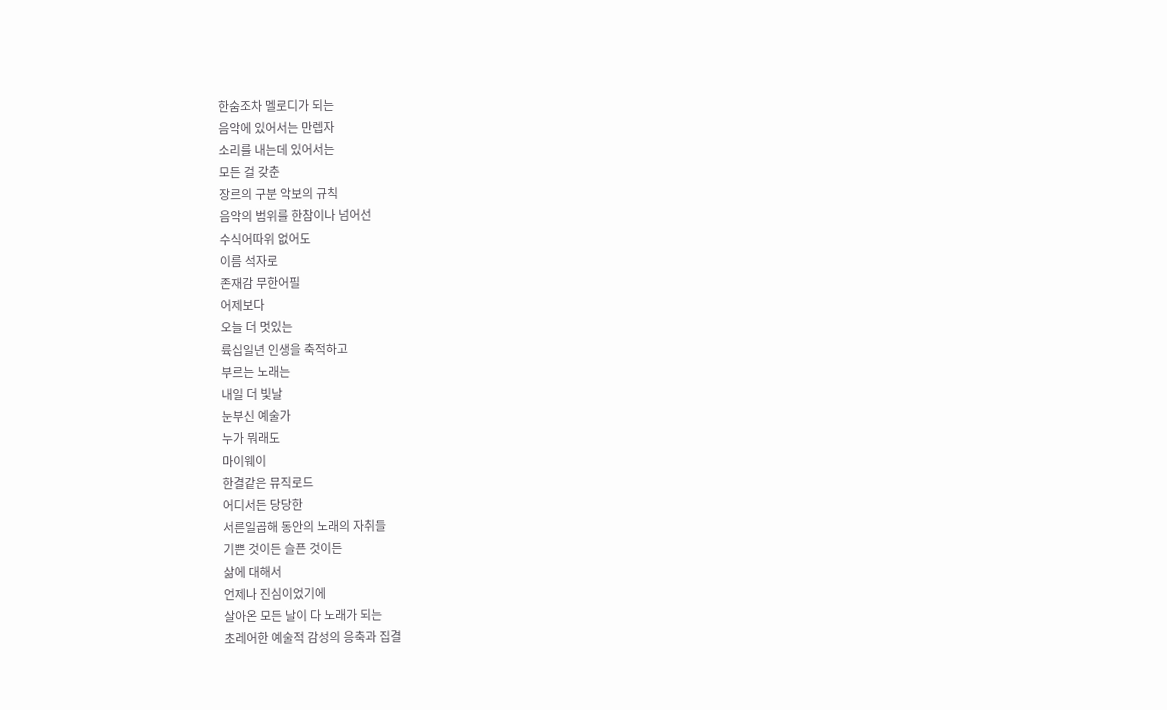한숨조차 멜로디가 되는
음악에 있어서는 만렙자
소리를 내는데 있어서는
모든 걸 갖춘
장르의 구분 악보의 규칙
음악의 범위를 한참이나 넘어선
수식어따위 없어도
이름 석자로
존재감 무한어필
어제보다
오늘 더 멋있는
륙십일년 인생을 축적하고
부르는 노래는
내일 더 빛날
눈부신 예술가
누가 뭐래도
마이웨이
한결같은 뮤직로드
어디서든 당당한
서른일곱해 동안의 노래의 자취들
기쁜 것이든 슬픈 것이든
삶에 대해서
언제나 진심이었기에
살아온 모든 날이 다 노래가 되는
초레어한 예술적 감성의 응축과 집결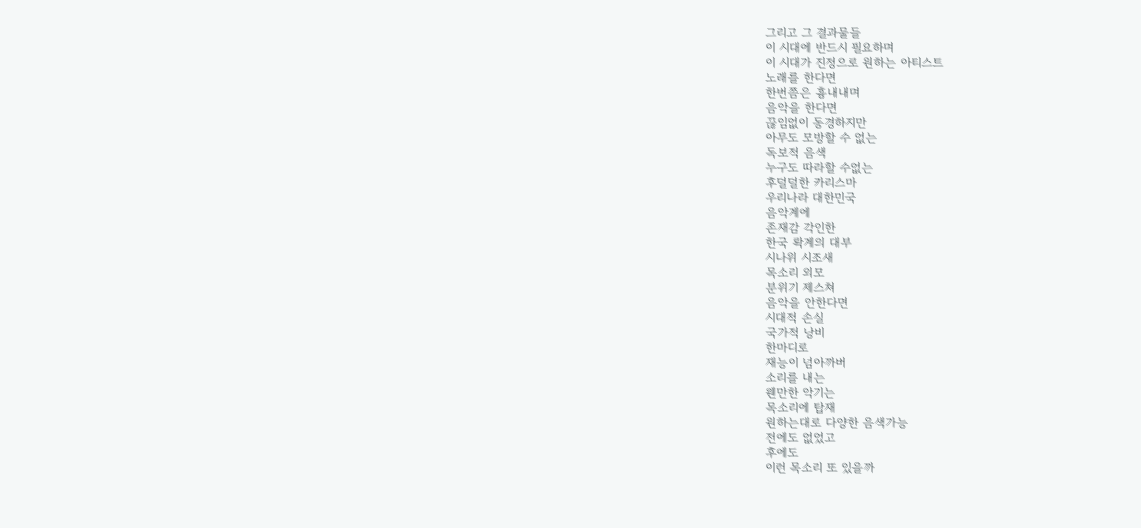그리고 그 결과물들
이 시대에 반드시 필요하며
이 시대가 진정으로 원하는 아티스트
노래를 한다면
한번쯤은 흉내내며
음악을 한다면
끊임없이 동경하지만
아무도 모방할 수 없는
독보적 음색
누구도 따라할 수없는
후덜덜한 카리스마
우리나라 대한민국
음악계에
존재감 각인한
한국 롹계의 대부
시나위 시조새
목소리 외모
분위기 제스쳐
음악을 안한다면
시대적 손실
국가적 낭비
한마디로
재능이 넘아까버
소리를 내는
웬만한 악기는
목소리에 탑재
원하는대로 다양한 음색가능
전에도 없었고
후에도
이런 목소리 또 있을까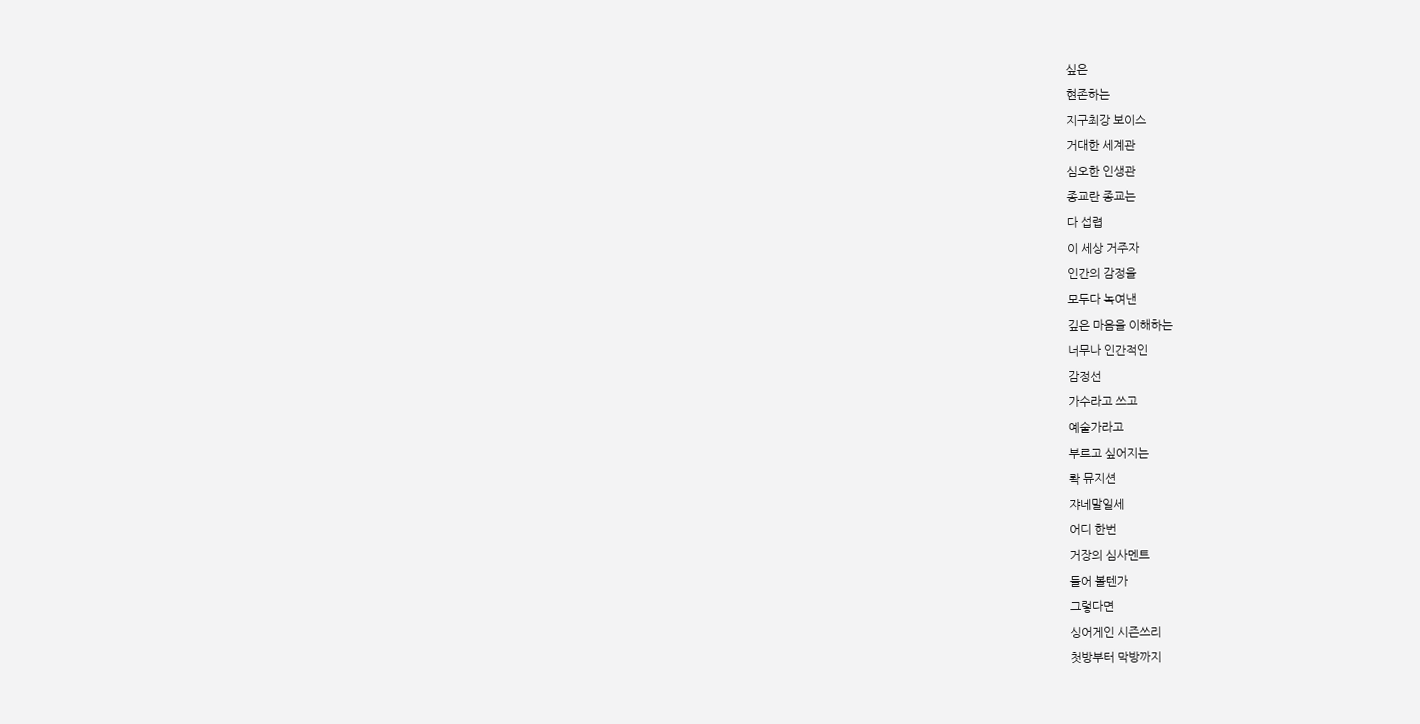싶은
현존하는
지구최강 보이스
거대한 세계관
심오한 인생관
종교란 종교는
다 섭렵
이 세상 거주자
인간의 감정을
모두다 녹여낸
깊은 마음을 이해하는
너무나 인간적인
감정선
가수라고 쓰고
예술가라고
부르고 싶어지는
롹 뮤지션
쟈네말일세
어디 한번
거장의 심사멘트
들어 볼텐가
그렇다면
싱어게인 시즌쓰리
첫방부터 막방까지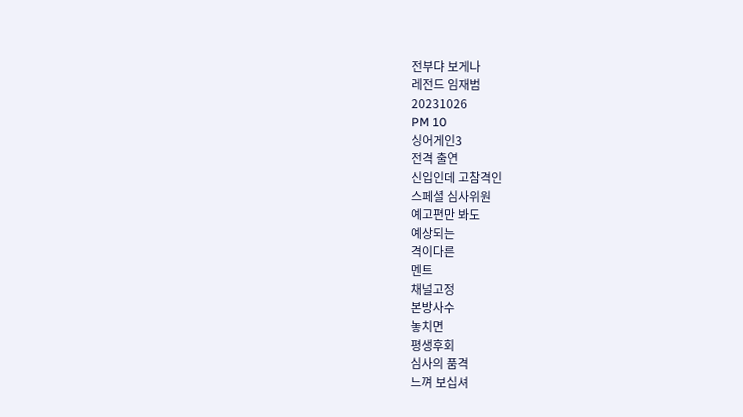전부댜 보게나
레전드 임재범
20231026
PM 10
싱어게인3
전격 출연
신입인데 고참격인
스페셜 심사위원
예고편만 봐도
예상되는
격이다른
멘트
채널고정
본방사수
놓치면
평생후회
심사의 품격
느껴 보십셔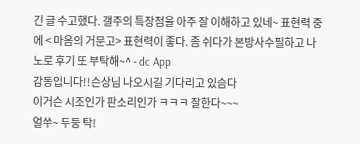긴 글 수고했다. 갤주의 특장점을 아주 잘 이해하고 있네~ 표현력 중에 < 마음의 거문고> 표현력이 좋다. 좀 쉬다가 본방사수필하고 나노로 후기 또 부탁해~^ - dc App
감동입니다!!슨상님 나오시길 기다리고 있슴다
이거슨 시조인가 판소리인가 ㅋㅋㅋ 잘한다~~~
얼쑤~ 두둥 탁!